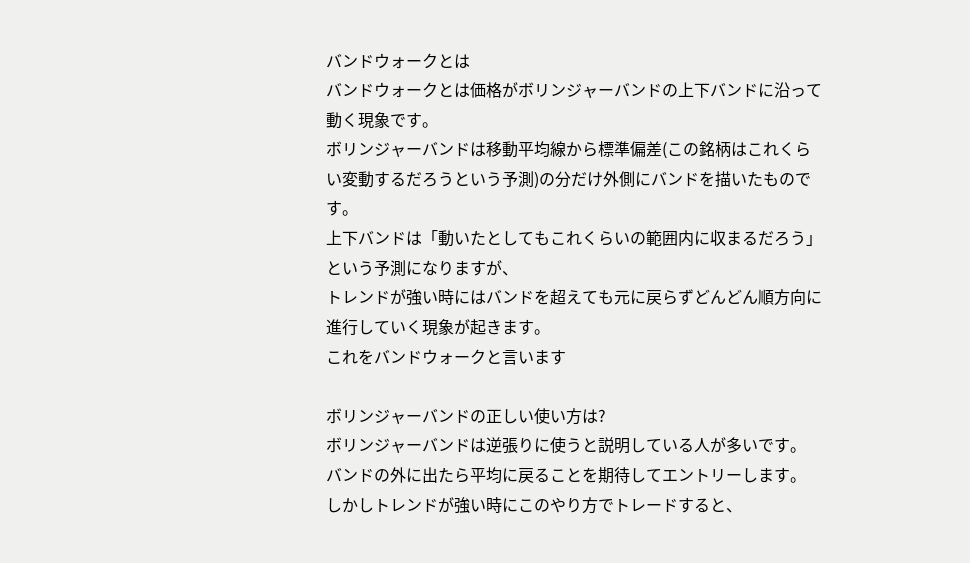バンドウォークとは
バンドウォークとは価格がボリンジャーバンドの上下バンドに沿って動く現象です。
ボリンジャーバンドは移動平均線から標準偏差(この銘柄はこれくらい変動するだろうという予測)の分だけ外側にバンドを描いたものです。
上下バンドは「動いたとしてもこれくらいの範囲内に収まるだろう」という予測になりますが、
トレンドが強い時にはバンドを超えても元に戻らずどんどん順方向に進行していく現象が起きます。
これをバンドウォークと言います

ボリンジャーバンドの正しい使い方は?
ボリンジャーバンドは逆張りに使うと説明している人が多いです。
バンドの外に出たら平均に戻ることを期待してエントリーします。
しかしトレンドが強い時にこのやり方でトレードすると、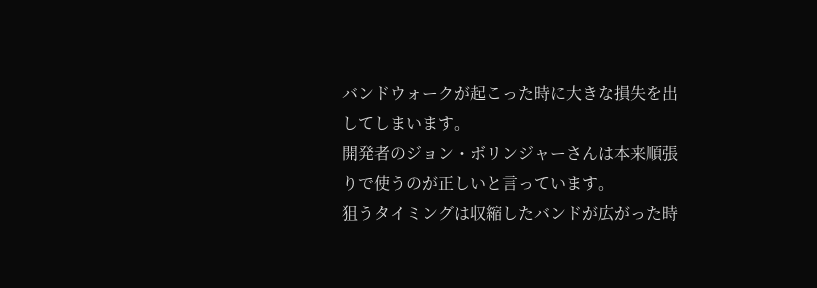バンドウォークが起こった時に大きな損失を出してしまいます。
開発者のジョン・ボリンジャーさんは本来順張りで使うのが正しいと言っています。
狙うタイミングは収縮したバンドが広がった時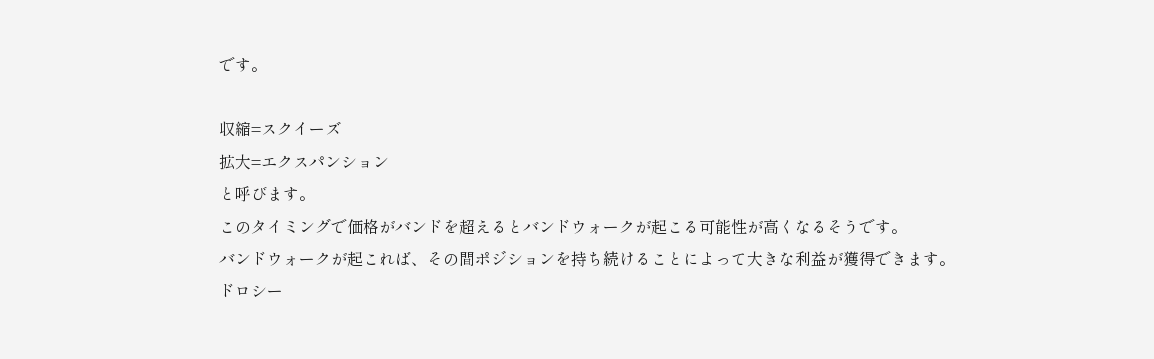です。

収縮=スクイーズ
拡大=エクスパンション
と呼びます。
このタイミングで価格がバンドを超えるとバンドウォークが起こる可能性が高くなるそうです。
バンドウォークが起これば、その間ポジションを持ち続けることによって大きな利益が獲得できます。
ドロシー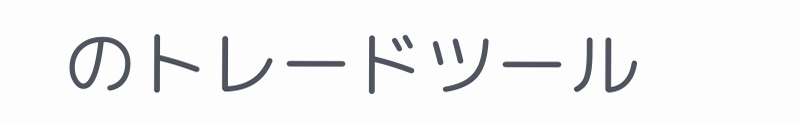のトレードツール